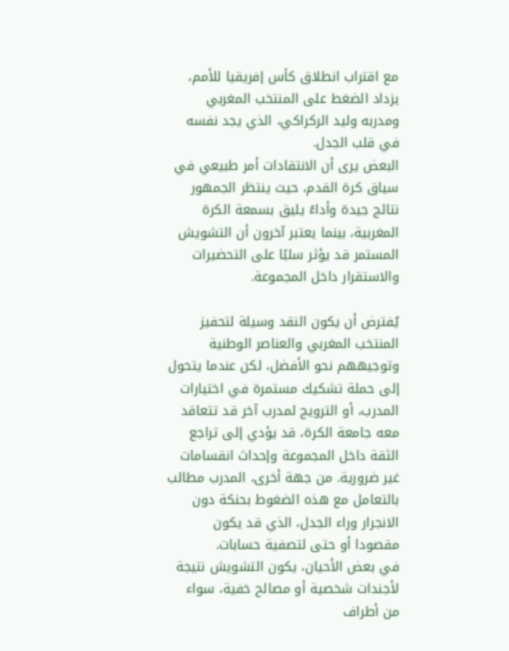مع اقتراب انطلاق كأس إفريقيا للأمم، يزداد الضغط على المنتخب المغربي ومدربه وليد الركراكي، الذي يجد نفسه في قلب الجدل.
البعض يرى أن الانتقادات أمر طبيعي في سياق كرة القدم، حيث ينتظر الجمهور نتائج جيدة وأداءً يليق بسمعة الكرة المغربية، بينما يعتبر آخرون أن التشويش المستمر قد يؤثر سلبًا على التحضيرات والاستقرار داخل المجموعة.

يُفترض أن يكون النقد وسيلة لتحفيز المنتخب المغربي والعناصر الوطنية وتوجيههم نحو الأفضل، لكن عندما يتحول إلى حملة تشكيك مستمرة في اختيارات المدرب، أو الترويج لمدرب آخر قد تتعاقد معه جامعة الكرة، قد يؤدي إلى تراجع الثقة داخل المجموعة وإحداث انقسامات غير ضرورية. من جهة أخرى، المدرب مطالب بالتعامل مع هذه الضغوط بحنكة دون الانجرار وراء الجدل، الذي قد يكون مقصودا أو حتى لتصفية حسابات.
في بعض الأحيان، يكون التشويش نتيجة لأجندات شخصية أو مصالح خفية، سواء من أطراف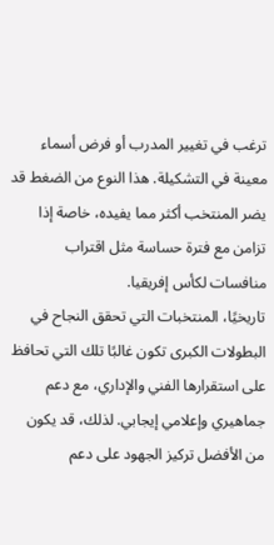ترغب في تغيير المدرب أو فرض أسماء معينة في التشكيلة. هذا النوع من الضغط قد يضر المنتخب أكثر مما يفيده، خاصة إذا تزامن مع فترة حساسة مثل اقتراب منافسات لكأس إفريقيا.
تاريخيًا، المنتخبات التي تحقق النجاح في البطولات الكبرى تكون غالبًا تلك التي تحافظ على استقرارها الفني والإداري، مع دعم جماهيري وإعلامي إيجابي. لذلك، قد يكون من الأفضل تركيز الجهود على دعم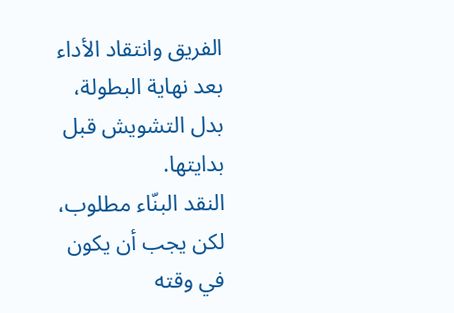الفريق وانتقاد الأداء بعد نهاية البطولة، بدل التشويش قبل بدايتها.
النقد البنّاء مطلوب، لكن يجب أن يكون في وقته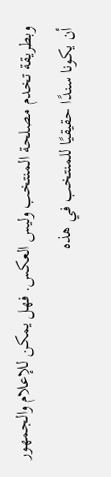وبطريقة تخدم مصلحة المنتخب وليس العكس. فهل يمكن للإعلام والجمهور أن يكونا سندًا حقيقيًا للمنتخب في هذه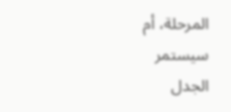المرحلة، أم سيستمر الجدل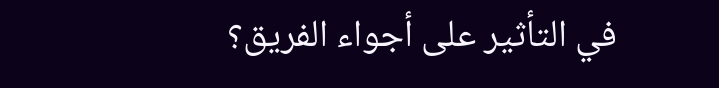في التأثير على أجواء الفريق؟